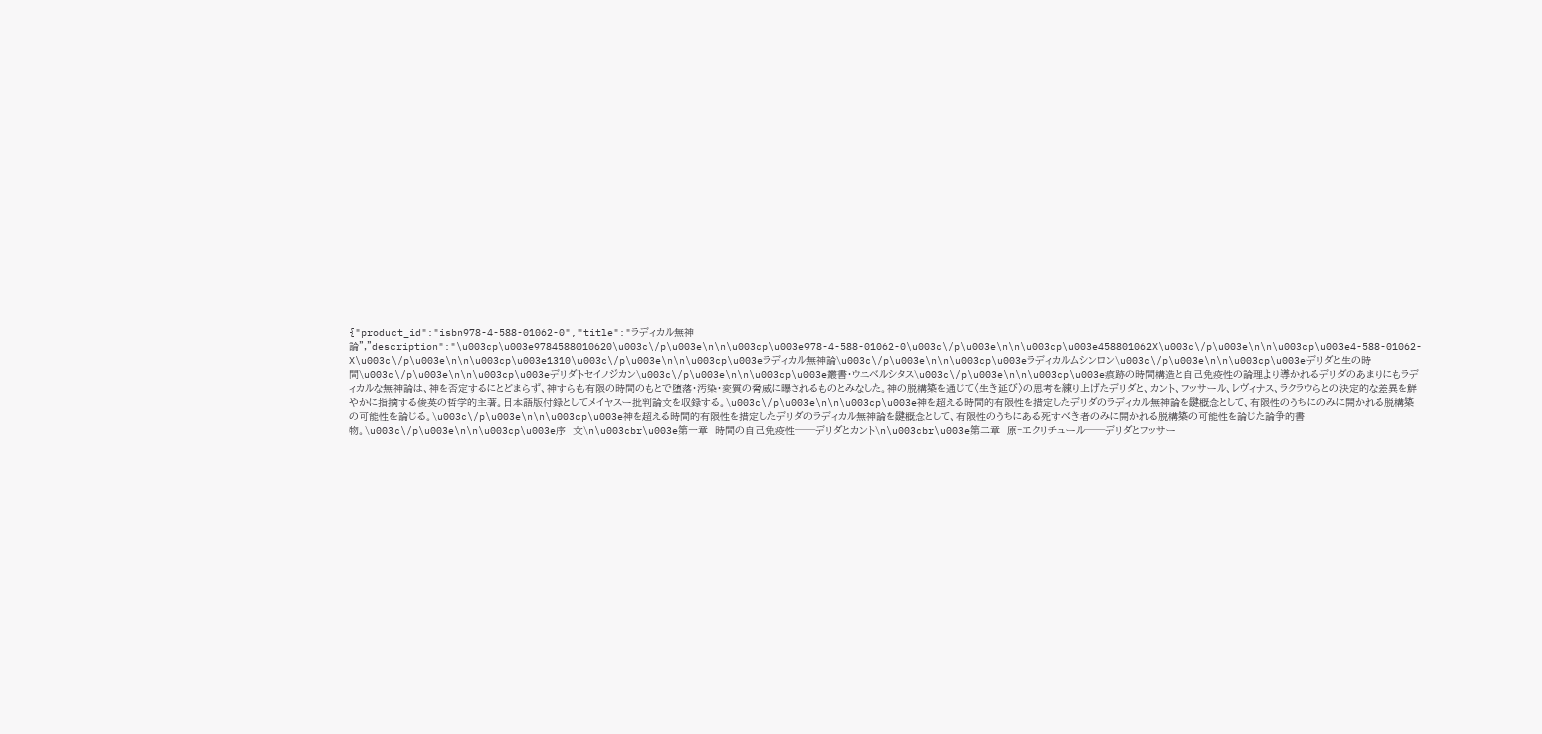{"product_id":"isbn978-4-588-01062-0","title":"ラディカル無神論","description":"\u003cp\u003e9784588010620\u003c\/p\u003e\n\n\u003cp\u003e978-4-588-01062-0\u003c\/p\u003e\n\n\u003cp\u003e458801062X\u003c\/p\u003e\n\n\u003cp\u003e4-588-01062-X\u003c\/p\u003e\n\n\u003cp\u003e1310\u003c\/p\u003e\n\n\u003cp\u003eラディカル無神論\u003c\/p\u003e\n\n\u003cp\u003eラディカルムシンロン\u003c\/p\u003e\n\n\u003cp\u003eデリダと生の時間\u003c\/p\u003e\n\n\u003cp\u003eデリダトセイノジカン\u003c\/p\u003e\n\n\u003cp\u003e叢書・ウニベルシタス\u003c\/p\u003e\n\n\u003cp\u003e痕跡の時間構造と自己免疫性の論理より導かれるデリダのあまりにもラディカルな無神論は、神を否定するにとどまらず、神すらも有限の時間のもとで堕落・汚染・変質の脅威に曝されるものとみなした。神の脱構築を通じて〈生き延び〉の思考を練り上げたデリダと、カント、フッサール、レヴィナス、ラクラウらとの決定的な差異を鮮やかに指摘する俊英の哲学的主著。日本語版付録としてメイヤスー批判論文を収録する。\u003c\/p\u003e\n\n\u003cp\u003e神を超える時間的有限性を措定したデリダのラディカル無神論を鍵概念として、有限性のうちにのみに開かれる脱構築の可能性を論じる。\u003c\/p\u003e\n\n\u003cp\u003e神を超える時間的有限性を措定したデリダのラディカル無神論を鍵概念として、有限性のうちにある死すべき者のみに開かれる脱構築の可能性を論じた論争的書物。\u003c\/p\u003e\n\n\u003cp\u003e序　文\n\u003cbr\u003e第一章　時間の自己免疫性──デリダとカント\n\u003cbr\u003e第二章　原‐エクリチュール──デリダとフッサー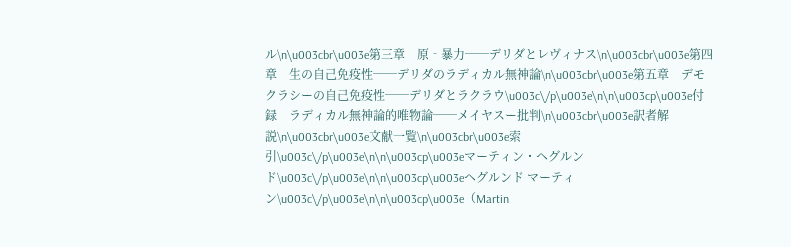ル\n\u003cbr\u003e第三章　原‐暴力──デリダとレヴィナス\n\u003cbr\u003e第四章　生の自己免疫性──デリダのラディカル無神論\n\u003cbr\u003e第五章　デモクラシーの自己免疫性──デリダとラクラウ\u003c\/p\u003e\n\n\u003cp\u003e付録　ラディカル無神論的唯物論──メイヤスー批判\n\u003cbr\u003e訳者解説\n\u003cbr\u003e文献一覧\n\u003cbr\u003e索　引\u003c\/p\u003e\n\n\u003cp\u003eマーティン・ヘグルンド\u003c\/p\u003e\n\n\u003cp\u003eヘグルンド マーティン\u003c\/p\u003e\n\n\u003cp\u003e（Martin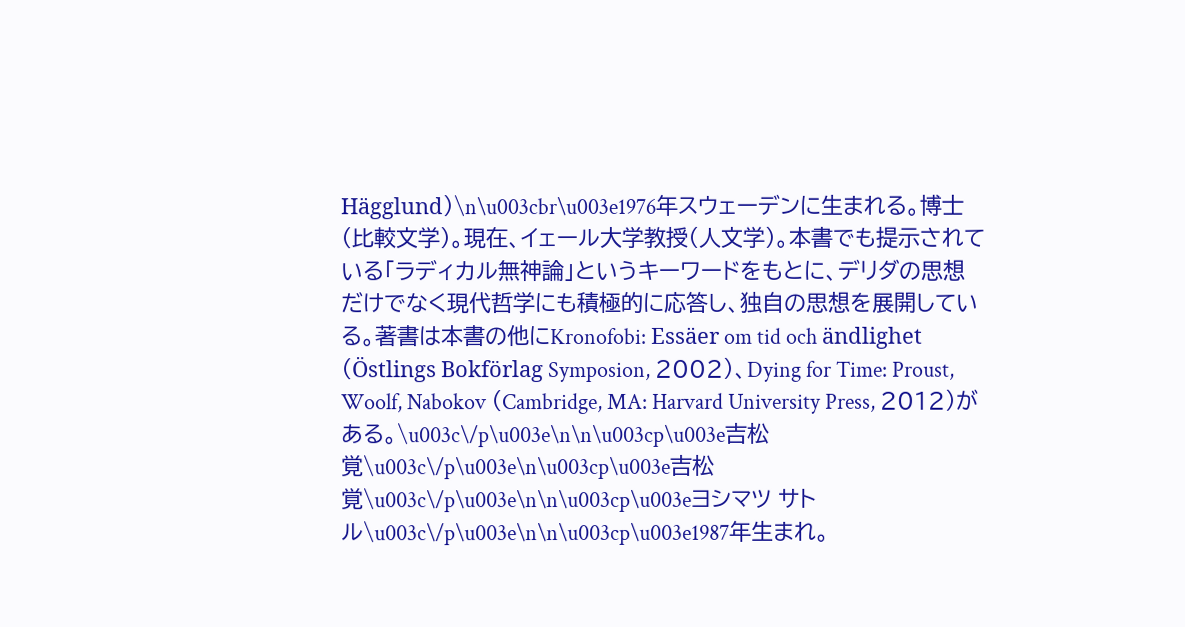Hägglund）\n\u003cbr\u003e1976年スウェーデンに生まれる。博士（比較文学）。現在、イェール大学教授（人文学）。本書でも提示されている「ラディカル無神論」というキーワードをもとに、デリダの思想だけでなく現代哲学にも積極的に応答し、独自の思想を展開している。著書は本書の他にKronofobi: Essäer om tid och ändlighet （Östlings Bokförlag Symposion, 2002）、Dying for Time: Proust, Woolf, Nabokov （Cambridge, MA: Harvard University Press, 2012）がある。\u003c\/p\u003e\n\n\u003cp\u003e吉松 覚\u003c\/p\u003e\n\u003cp\u003e吉松覚\u003c\/p\u003e\n\n\u003cp\u003eヨシマツ サトル\u003c\/p\u003e\n\n\u003cp\u003e1987年生まれ。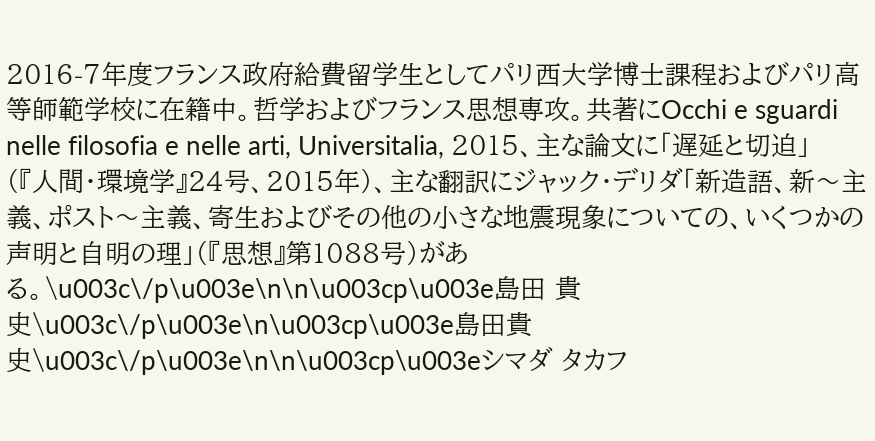2016-7年度フランス政府給費留学生としてパリ西大学博士課程およびパリ高等師範学校に在籍中。哲学およびフランス思想専攻。共著にOcchi e sguardi nelle filosofia e nelle arti, Universitalia, 2015、主な論文に「遅延と切迫」（『人間・環境学』24号、2015年）、主な翻訳にジャック・デリダ「新造語、新〜主義、ポスト〜主義、寄生およびその他の小さな地震現象についての、いくつかの声明と自明の理」（『思想』第1088号）がある。\u003c\/p\u003e\n\n\u003cp\u003e島田 貴史\u003c\/p\u003e\n\u003cp\u003e島田貴史\u003c\/p\u003e\n\n\u003cp\u003eシマダ タカフ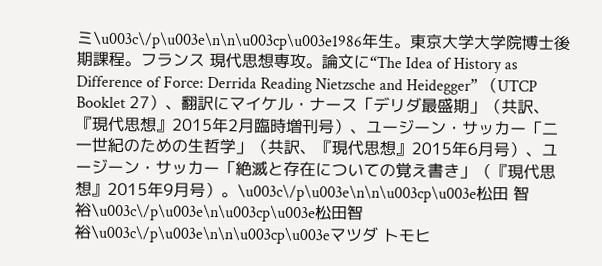ミ\u003c\/p\u003e\n\n\u003cp\u003e1986年生。東京大学大学院博士後期課程。フランス 現代思想専攻。論文に“The Idea of History as Difference of Force: Derrida Reading Nietzsche and Heidegger” （UTCP Booklet 27）、翻訳にマイケル・ナース「デリダ最盛期」（共訳、『現代思想』2015年2月臨時増刊号）、ユージーン・サッカー「二一世紀のための生哲学」（共訳、『現代思想』2015年6月号）、ユージーン・サッカー「絶滅と存在についての覚え書き」（『現代思想』2015年9月号）。\u003c\/p\u003e\n\n\u003cp\u003e松田 智裕\u003c\/p\u003e\n\u003cp\u003e松田智裕\u003c\/p\u003e\n\n\u003cp\u003eマツダ トモヒ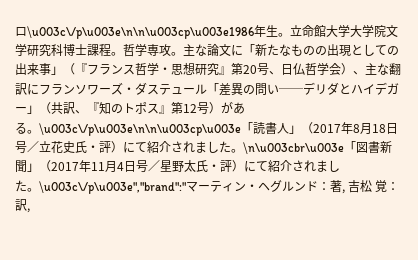ロ\u003c\/p\u003e\n\n\u003cp\u003e1986年生。立命館大学大学院文学研究科博士課程。哲学専攻。主な論文に「新たなものの出現としての出来事」（『フランス哲学・思想研究』第20号、日仏哲学会）、主な翻訳にフランソワーズ・ダステュール「差異の問い──デリダとハイデガー」（共訳、『知のトポス』第12号）がある。\u003c\/p\u003e\n\n\u003cp\u003e「読書人」（2017年8月18日号／立花史氏・評）にて紹介されました。\n\u003cbr\u003e「図書新聞」（2017年11月4日号／星野太氏・評）にて紹介されました。\u003c\/p\u003e","brand":"マーティン・ヘグルンド：著, 吉松 覚：訳,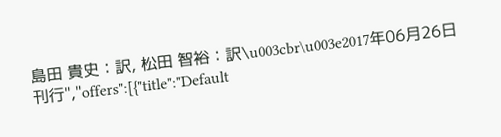島田 貴史：訳, 松田 智裕：訳\u003cbr\u003e2017年06月26日 刊行","offers":[{"title":"Default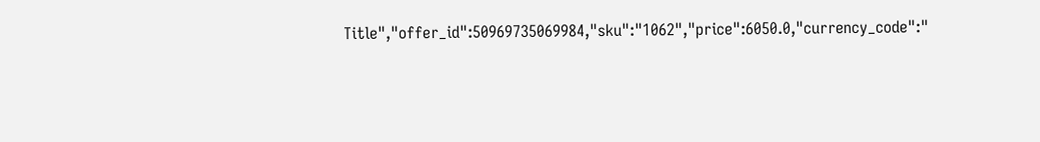Title","offer_id":50969735069984,"sku":"1062","price":6050.0,"currency_code":"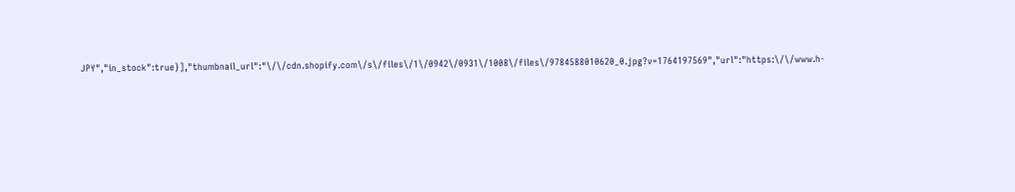JPY","in_stock":true}],"thumbnail_url":"\/\/cdn.shopify.com\/s\/files\/1\/0942\/0931\/1008\/files\/9784588010620_0.jpg?v=1764197569","url":"https:\/\/www.h-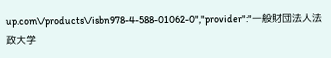up.com\/products\/isbn978-4-588-01062-0","provider":"一般財団法人法政大学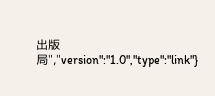出版局","version":"1.0","type":"link"}